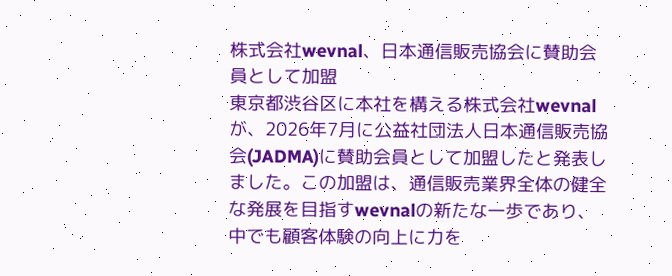株式会社wevnal、日本通信販売協会に賛助会員として加盟
東京都渋谷区に本社を構える株式会社wevnalが、2026年7月に公益社団法人日本通信販売協会(JADMA)に賛助会員として加盟したと発表しました。この加盟は、通信販売業界全体の健全な発展を目指すwevnalの新たな一歩であり、中でも顧客体験の向上に力を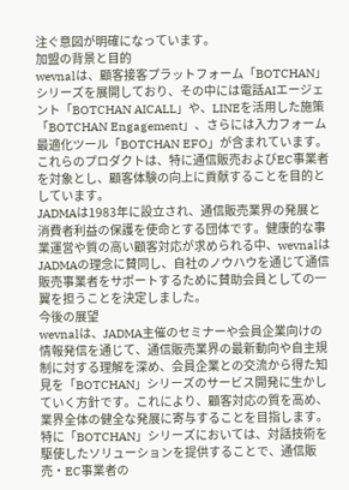注ぐ意図が明確になっています。
加盟の背景と目的
wevnalは、顧客接客プラットフォーム「BOTCHAN」シリーズを展開しており、その中には電話AIエージェント「BOTCHAN AICALL」や、LINEを活用した施策「BOTCHAN Engagement」、さらには入力フォーム最適化ツール「BOTCHAN EFO」が含まれています。これらのプロダクトは、特に通信販売およびEC事業者を対象とし、顧客体験の向上に貢献することを目的としています。
JADMAは1983年に設立され、通信販売業界の発展と消費者利益の保護を使命とする団体です。健康的な事業運営や質の高い顧客対応が求められる中、wevnalはJADMAの理念に賛同し、自社のノウハウを通じて通信販売事業者をサポートするために賛助会員としての一翼を担うことを決定しました。
今後の展望
wevnalは、JADMA主催のセミナーや会員企業向けの情報発信を通じて、通信販売業界の最新動向や自主規制に対する理解を深め、会員企業との交流から得た知見を「BOTCHAN」シリーズのサービス開発に生かしていく方針です。これにより、顧客対応の質を高め、業界全体の健全な発展に寄与することを目指します。
特に「BOTCHAN」シリーズにおいては、対話技術を駆使したソリューションを提供することで、通信販売・EC事業者の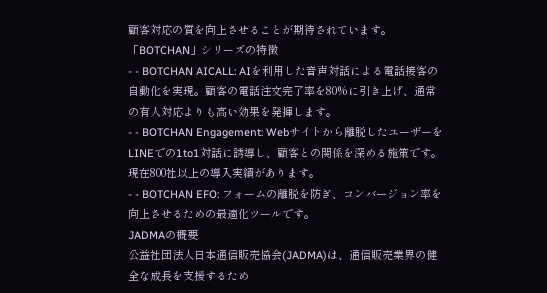顧客対応の質を向上させることが期待されています。
「BOTCHAN」シリーズの特徴
- - BOTCHAN AICALL: AIを利用した音声対話による電話接客の自動化を実現。顧客の電話注文完了率を80%に引き上げ、通常の有人対応よりも高い効果を発揮します。
- - BOTCHAN Engagement: Webサイトから離脱したユーザーをLINEでの1to1対話に誘導し、顧客との関係を深める施策です。現在800社以上の導入実績があります。
- - BOTCHAN EFO: フォームの離脱を防ぎ、コンバージョン率を向上させるための最適化ツールです。
JADMAの概要
公益社団法人日本通信販売協会(JADMA)は、通信販売業界の健全な成長を支援するため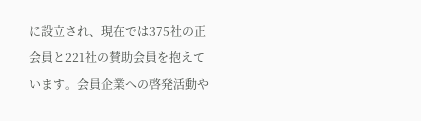に設立され、現在では375社の正会員と221社の賛助会員を抱えています。会員企業への啓発活動や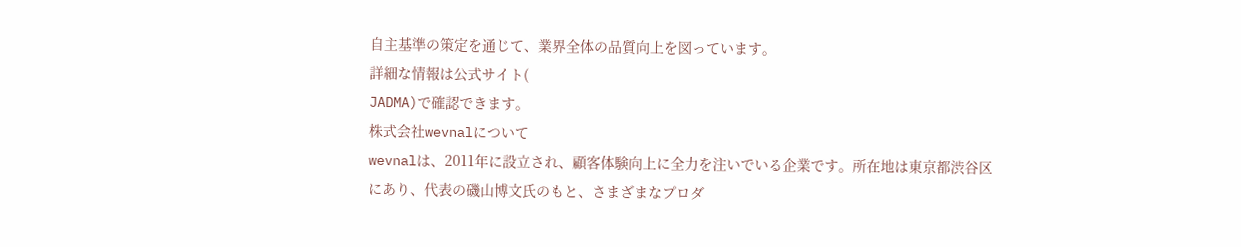自主基準の策定を通じて、業界全体の品質向上を図っています。
詳細な情報は公式サイト(
JADMA)で確認できます。
株式会社wevnalについて
wevnalは、2011年に設立され、顧客体験向上に全力を注いでいる企業です。所在地は東京都渋谷区にあり、代表の磯山博文氏のもと、さまざまなプロダ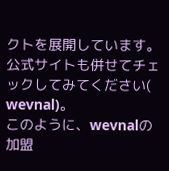クトを展開しています。公式サイトも併せてチェックしてみてください(
wevnal)。
このように、wevnalの加盟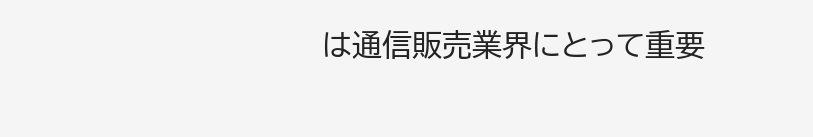は通信販売業界にとって重要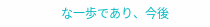な一歩であり、今後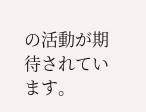の活動が期待されています。